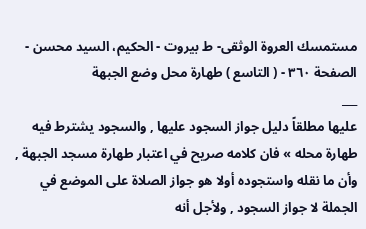مستمسك العروة الوثقى- ط بیروت - الحكيم، السيد محسن - الصفحة ٣٦٠ - ( التاسع ) طهارة محل وضع الجبهة
___
عليها مطلقاً دليل جواز السجود عليها , والسجود يشترط فيه طهارة محله » فان كلامه صريح في اعتبار طهارة مسجد الجبهة , وأن ما نقله واستجوده أولا هو جواز الصلاة على الموضع في الجملة لا جواز السجود , ولأجل أنه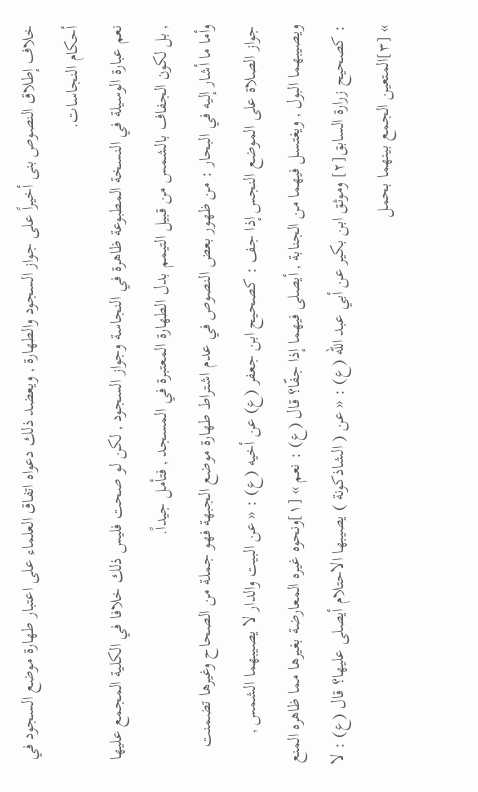خلاف إطلاق النصوص بنى أخيراً على جواز السجود والطهارة , ويعضد ذلك دعواه اتفاق العلماء على اعتبار طهارة موضع السجود في أحكام النجاسات.
نعم عبارة الوسيلة في النسخة المطبوعة ظاهرة في النجاسة وجواز السجود , لكن لو صحت فليس ذلك خلافا في الكلية المجمع عليها , بل لكون الجفاف بالشمس من قبيل التيمم بدل الطهارة المعتبرة في المسجد , فتأمل جيداً.
وأما ما أشار إليه في البحار : من ظهور بعض النصوص في عدم اشتراط طهارة موضع الجبهة فهو جملة من الصحاح وغيرها تضمنت جواز الصلاة على الموضع النجس إذا جف : كصحيح ابن جعفر (ع) عن أخيه (ع) : « عن البيت والدار لا يصيبهما الشمس , ويصيبهما البول , ويغتسل فيهما من الجنابة , أيصلى فيهما إذا جفّا؟ قال (ع) : نعم » [١]ونحوه غيره المعارضة بغيرها مما ظاهره المنع : كصحيح زرارة السابق[٢] وموثق ابن بكير عن أبي عبد الله (ع) : « عن ( الشاذكونة ) يصيبها الاحتلام أيصلى عليها؟ قال (ع) : لا » [٣]المتعين الجمع بينهما بحمل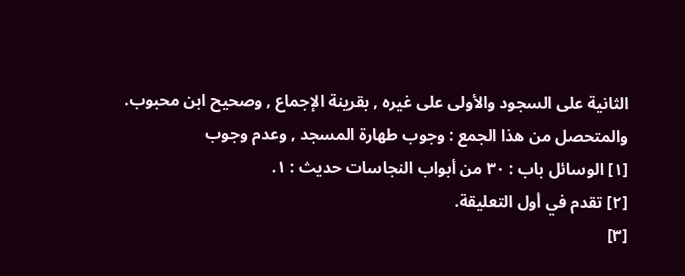الثانية على السجود والأولى على غيره , بقرينة الإجماع , وصحيح ابن محبوب.
والمتحصل من هذا الجمع : وجوب طهارة المسجد , وعدم وجوب
[١] الوسائل باب : ٣٠ من أبواب النجاسات حديث : ١.
[٢] تقدم في أول التعليقة.
[٣]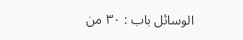الوسائل باب : ٣٠ من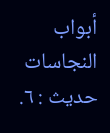أبواب النجاسات حديث : ٦.